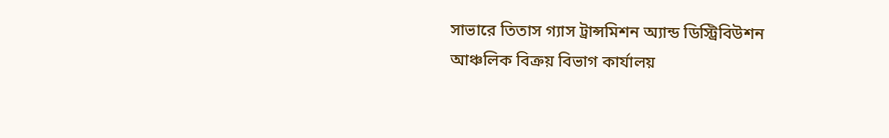সাভারে তিতাস গ্যাস ট্রান্সমিশন অ্যান্ড ডিস্ট্রিবিউশন আঞ্চলিক বিক্রয় বিভাগ কার্যালয়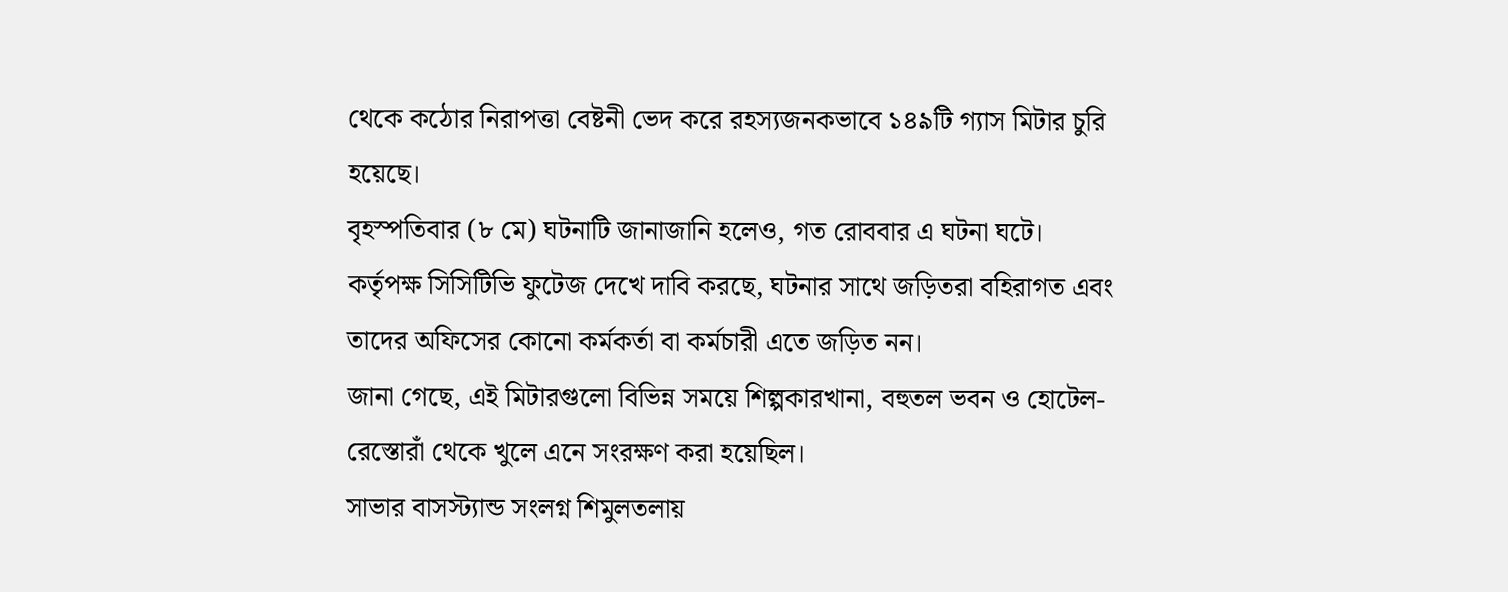থেকে কঠোর নিরাপত্তা বেষ্টনী ভেদ করে রহস্যজনকভাবে ১৪৯টি গ্যাস মিটার চুরি হয়েছে।
বৃহস্পতিবার (৮ মে) ঘটনাটি জানাজানি হলেও, গত রোববার এ ঘটনা ঘটে।
কর্তৃপক্ষ সিসিটিভি ফুটেজ দেখে দাবি করছে, ঘটনার সাথে জড়িতরা বহিরাগত এবং তাদের অফিসের কোনো কর্মকর্তা বা কর্মচারী এতে জড়িত নন।
জানা গেছে, এই মিটারগুলো বিভিন্ন সময়ে শিল্পকারখানা, বহুতল ভবন ও হোটেল-রেস্তোরাঁ থেকে খুলে এনে সংরক্ষণ করা হয়েছিল।
সাভার বাসস্ট্যান্ড সংলগ্ন শিমুলতলায়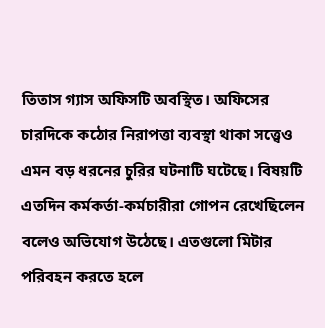তিতাস গ্যাস অফিসটি অবস্থিত। অফিসের চারদিকে কঠোর নিরাপত্তা ব্যবস্থা থাকা সত্ত্বেও এমন বড় ধরনের চুরির ঘটনাটি ঘটেছে। বিষয়টি এতদিন কর্মকর্তা-কর্মচারীরা গোপন রেখেছিলেন বলেও অভিযোগ উঠেছে। এতগুলো মিটার পরিবহন করতে হলে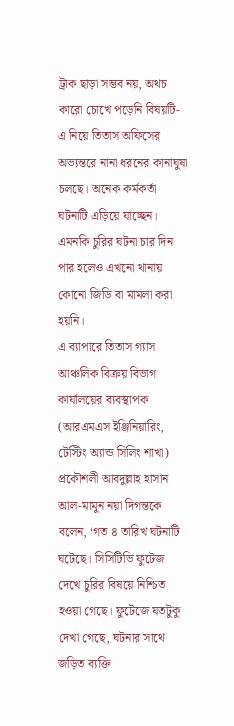ট্রাক ছাড়া সম্ভব নয়, অথচ কারো চোখে পড়েনি বিষয়টি- এ নিয়ে তিতাস অফিসের অভ্যন্তরে নানা ধরনের কানাঘুষা চলছে। অনেক কর্মকর্তা ঘটনাটি এড়িয়ে যাচ্ছেন। এমনকি চুরির ঘটনা চার দিন পার হলেও এখনো থানায় কোনো জিডি বা মামলা করা হয়নি।
এ ব্যাপারে তিতাস গ্যাস আঞ্চলিক বিক্রয় বিভাগ কার্যালয়ের ব্যবস্থাপক (আরএমএস ইঞ্জিনিয়ারিং, টেস্টিং অ্যান্ড সিলিং শাখা) প্রকৌশলী আবদুল্লাহ হাসান আল-মামুন নয়া দিগন্তকে বলেন, ‘গত ৪ তারিখ ঘটনাটি ঘটেছে। সিসিটিভি ফুটেজ দেখে চুরির বিষয়ে নিশ্চিত হওয়া গেছে। ফুটেজে যতটুকু দেখা গেছে, ঘটনার সাথে জড়িত ব্যক্তি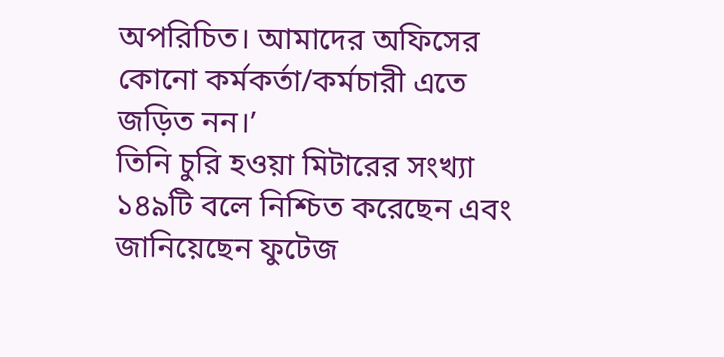অপরিচিত। আমাদের অফিসের কোনো কর্মকর্তা/কর্মচারী এতে জড়িত নন।’
তিনি চুরি হওয়া মিটারের সংখ্যা ১৪৯টি বলে নিশ্চিত করেছেন এবং জানিয়েছেন ফুটেজ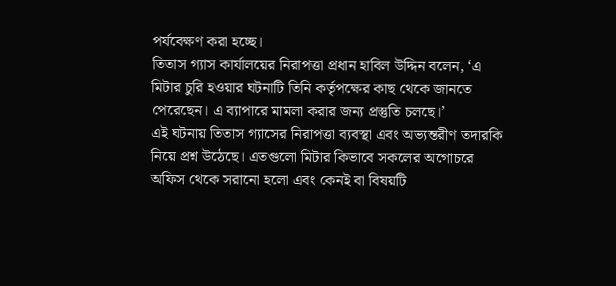পর্যবেক্ষণ করা হচ্ছে।
তিতাস গ্যাস কার্যালয়ের নিরাপত্তা প্রধান হাবিল উদ্দিন বলেন, ‘এ মিটার চুরি হওয়ার ঘটনাটি তিনি কর্তৃপক্ষের কাছ থেকে জানতে পেরেছেন। এ ব্যাপারে মামলা করার জন্য প্রস্তুতি চলছে।’
এই ঘটনায় তিতাস গ্যাসের নিরাপত্তা ব্যবস্থা এবং অভ্যন্তরীণ তদারকি নিয়ে প্রশ্ন উঠেছে। এতগুলো মিটার কিভাবে সকলের অগোচরে অফিস থেকে সরানো হলো এবং কেনই বা বিষয়টি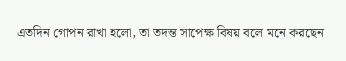এতদিন গোপন রাখা হলো, তা তদন্ত সাপেক্ষ বিষয় বলে মনে করছেন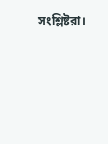সংশ্লিষ্টরা।